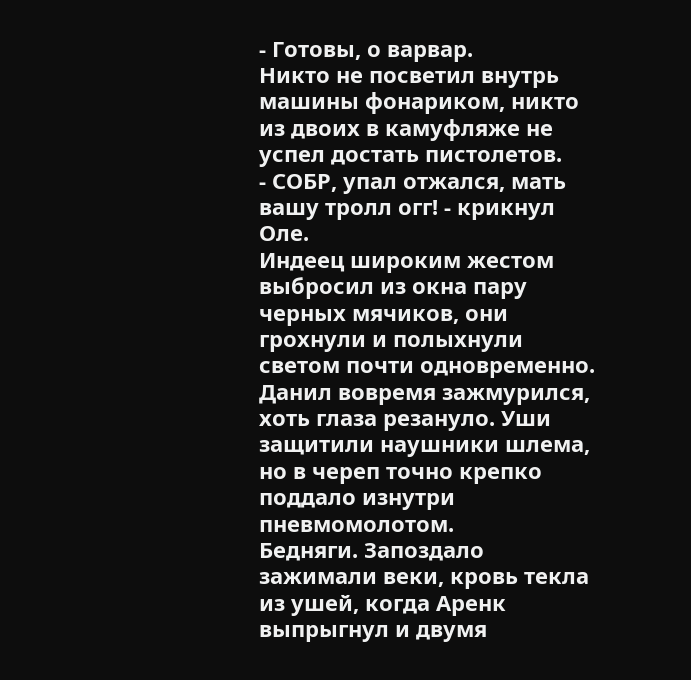- Готовы, о варвар.
Никто не посветил внутрь машины фонариком, никто из двоих в камуфляже не успел достать пистолетов.
- СОБР, упал отжался, мать вашу тролл огг! - крикнул Оле.
Индеец широким жестом выбросил из окна пару черных мячиков, они грохнули и полыхнули светом почти одновременно. Данил вовремя зажмурился, хоть глаза резануло. Уши защитили наушники шлема, но в череп точно крепко поддало изнутри пневмомолотом.
Бедняги. Запоздало зажимали веки, кровь текла из ушей, когда Аренк выпрыгнул и двумя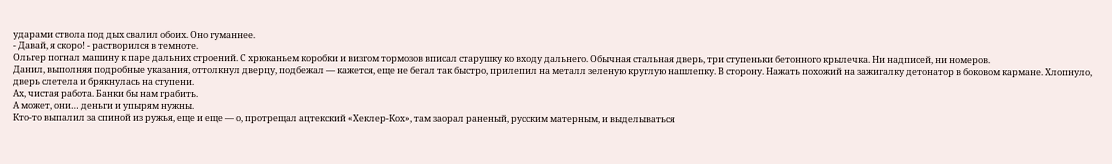ударами ствола под дых свалил обоих. Оно гуманнее.
- Давай, я скоро! - растворился в темноте.
Ольгер погнал машину к паре дальних строений. С хрюканьем коробки и визгом тормозов вписал старушку ко входу дальнего. Обычная стальная дверь, три ступеньки бетонного крылечка. Ни надписей, ни номеров.
Данил, выполняя подробные указания, оттолкнул дверцу, подбежал — кажется, еще не бегал так быстро, прилепил на металл зеленую круглую нашлепку. В сторону. Нажать похожий на зажигалку детонатор в боковом кармане. Хлопнуло, дверь слетела и брякнулась на ступени.
Ах, чистая работа. Банки бы нам грабить.
А может, они… деньги и упырям нужны.
Кто-то выпалил за спиной из ружья, еще и еще — о, протрещал ацтекский «Хеклер-Кох», там заорал раненый, русским матерным, и выделываться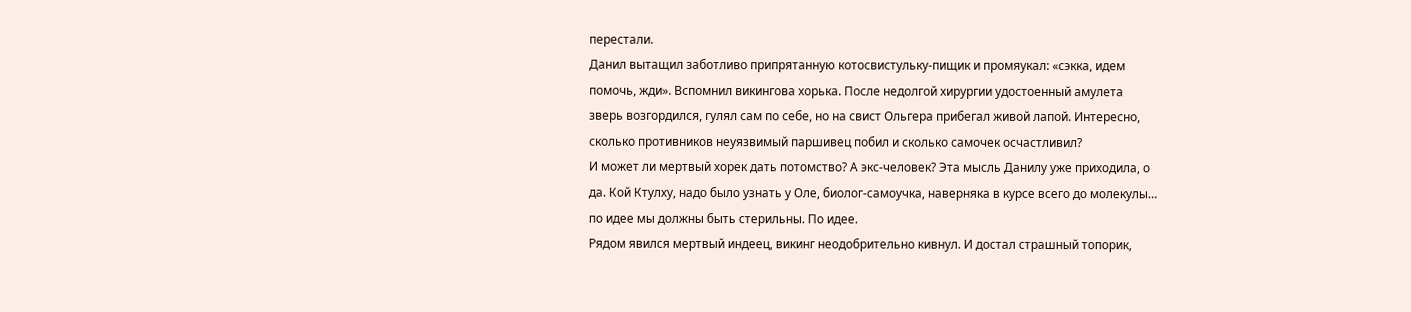перестали.
Данил вытащил заботливо припрятанную котосвистульку-пищик и промяукал: «сэкка, идем помочь, жди». Вспомнил викингова хорька. После недолгой хирургии удостоенный амулета зверь возгордился, гулял сам по себе, но на свист Ольгера прибегал живой лапой. Интересно, сколько противников неуязвимый паршивец побил и сколько самочек осчастливил?
И может ли мертвый хорек дать потомство? А экс-человек? Эта мысль Данилу уже приходила, о да. Кой Ктулху, надо было узнать у Оле, биолог-самоучка, наверняка в курсе всего до молекулы… по идее мы должны быть стерильны. По идее.
Рядом явился мертвый индеец, викинг неодобрительно кивнул. И достал страшный топорик,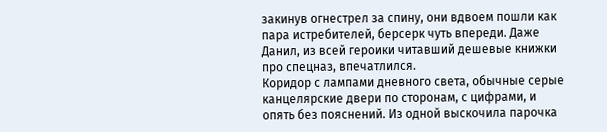закинув огнестрел за спину, они вдвоем пошли как пара истребителей, берсерк чуть впереди. Даже Данил, из всей героики читавший дешевые книжки про спецназ, впечатлился.
Коридор с лампами дневного света, обычные серые канцелярские двери по сторонам, с цифрами, и опять без пояснений. Из одной выскочила парочка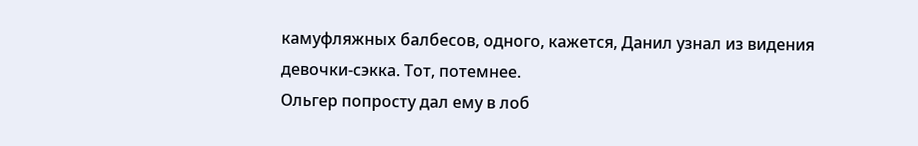камуфляжных балбесов, одного, кажется, Данил узнал из видения девочки-сэкка. Тот, потемнее.
Ольгер попросту дал ему в лоб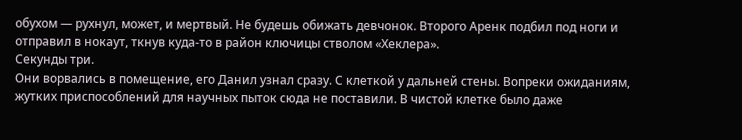обухом — рухнул, может, и мертвый. Не будешь обижать девчонок. Второго Аренк подбил под ноги и отправил в нокаут, ткнув куда-то в район ключицы стволом «Хеклера».
Секунды три.
Они ворвались в помещение, его Данил узнал сразу. С клеткой у дальней стены. Вопреки ожиданиям, жутких приспособлений для научных пыток сюда не поставили. В чистой клетке было даже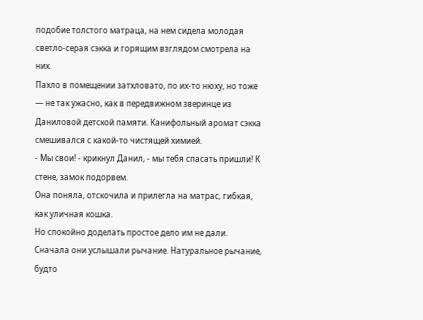подобие толстого матраца, на нем сидела молодая светло-серая сэкка и горящим взглядом смотрела на них.
Пахло в помещении затхловато, по их-то нюху, но тоже — не так ужасно, как в передвижном зверинце из Даниловой детской памяти. Канифольный аромат сэкка смешивался с какой-то чистящей химией.
- Мы свои! - крикнул Данил, - мы тебя спасать пришли! К стене, замок подорвем.
Она поняла, отскочила и прилегла на матрас, гибкая, как уличная кошка.
Но спокойно доделать простое дело им не дали.
Сначала они услышали рычание. Натуральное рычание, будто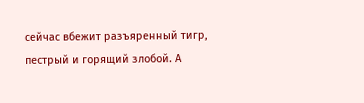сейчас вбежит разъяренный тигр, пестрый и горящий злобой. А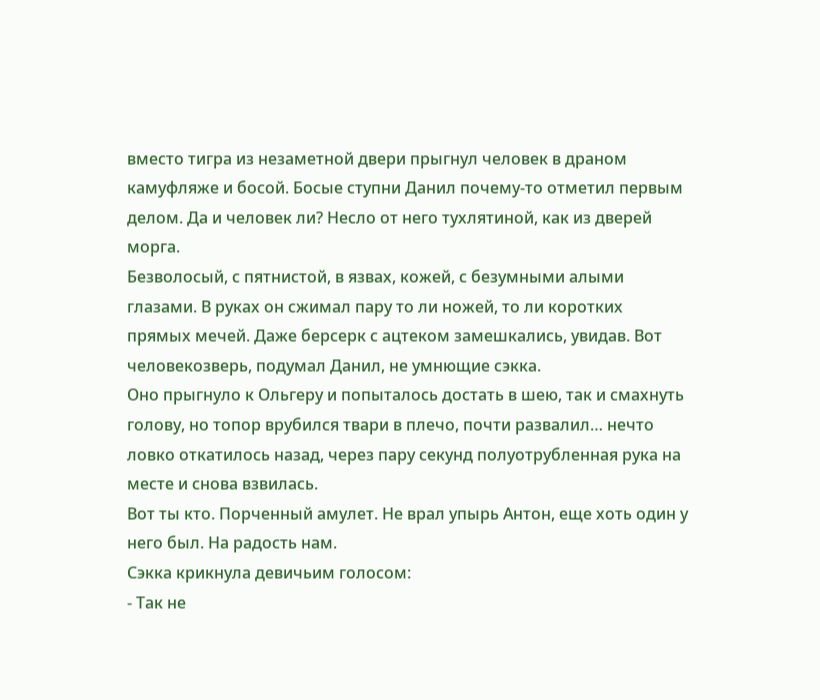вместо тигра из незаметной двери прыгнул человек в драном камуфляже и босой. Босые ступни Данил почему-то отметил первым делом. Да и человек ли? Несло от него тухлятиной, как из дверей морга.
Безволосый, с пятнистой, в язвах, кожей, с безумными алыми глазами. В руках он сжимал пару то ли ножей, то ли коротких прямых мечей. Даже берсерк с ацтеком замешкались, увидав. Вот человекозверь, подумал Данил, не умнющие сэкка.
Оно прыгнуло к Ольгеру и попыталось достать в шею, так и смахнуть голову, но топор врубился твари в плечо, почти развалил… нечто ловко откатилось назад, через пару секунд полуотрубленная рука на месте и снова взвилась.
Вот ты кто. Порченный амулет. Не врал упырь Антон, еще хоть один у него был. На радость нам.
Сэкка крикнула девичьим голосом:
- Так не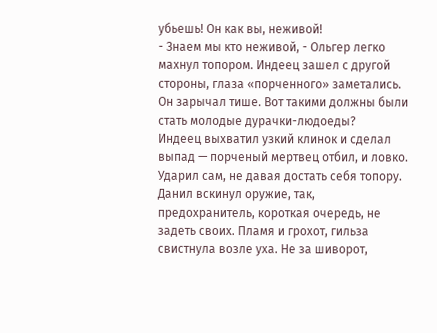убьешь! Он как вы, неживой!
- Знаем мы кто неживой, - Ольгер легко махнул топором. Индеец зашел с другой стороны, глаза «порченного» заметались. Он зарычал тише. Вот такими должны были стать молодые дурачки-людоеды?
Индеец выхватил узкий клинок и сделал выпад — порченый мертвец отбил, и ловко. Ударил сам, не давая достать себя топору.
Данил вскинул оружие, так, предохранитель, короткая очередь, не задеть своих. Пламя и грохот, гильза свистнула возле уха. Не за шиворот,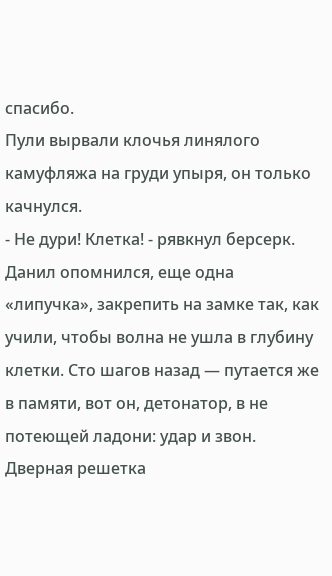спасибо.
Пули вырвали клочья линялого камуфляжа на груди упыря, он только качнулся.
- Не дури! Клетка! - рявкнул берсерк.
Данил опомнился, еще одна «липучка», закрепить на замке так, как учили, чтобы волна не ушла в глубину клетки. Сто шагов назад — путается же в памяти, вот он, детонатор, в не потеющей ладони: удар и звон. Дверная решетка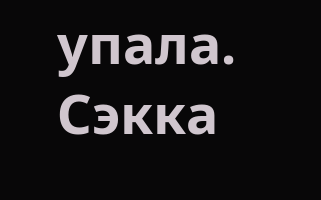упала. Сэкка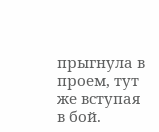прыгнула в проем, тут же вступая в бой.